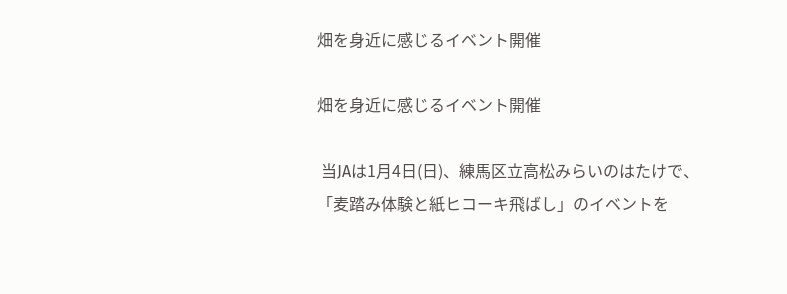畑を身近に感じるイベント開催

畑を身近に感じるイベント開催

 当JAは1月4日(日)、練馬区立高松みらいのはたけで、「麦踏み体験と紙ヒコーキ飛ばし」のイベントを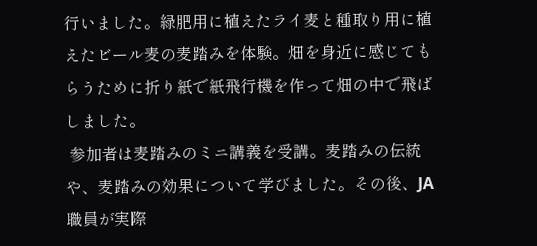行いました。緑肥用に植えたライ麦と種取り用に植えたビール麦の麦踏みを体験。畑を身近に感じてもらうために折り紙で紙飛行機を作って畑の中で飛ばしました。
 参加者は麦踏みのミニ講義を受講。麦踏みの伝統や、麦踏みの効果について学びました。その後、JA職員が実際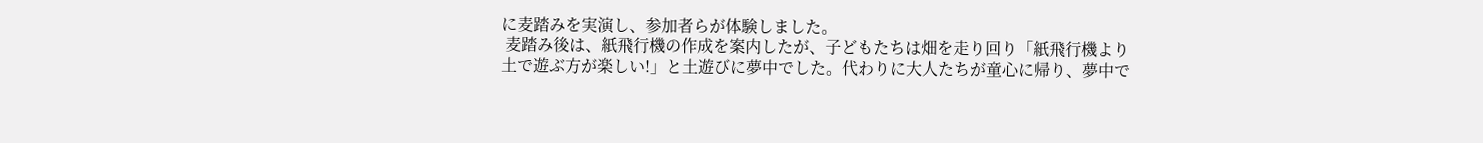に麦踏みを実演し、参加者らが体験しました。
 麦踏み後は、紙飛行機の作成を案内したが、子どもたちは畑を走り回り「紙飛行機より土で遊ぶ方が楽しい!」と土遊びに夢中でした。代わりに大人たちが童心に帰り、夢中で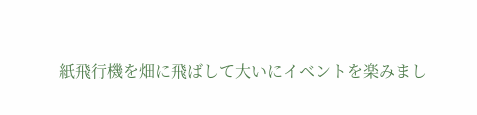紙飛行機を畑に飛ばして大いにイベントを楽みまし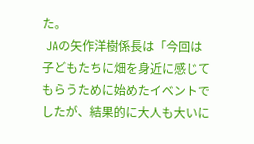た。
 JAの矢作洋樹係長は「今回は子どもたちに畑を身近に感じてもらうために始めたイベントでしたが、結果的に大人も大いに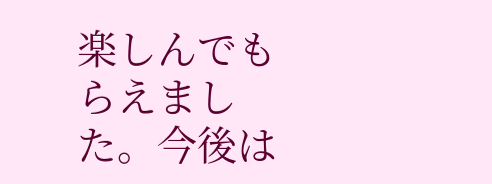楽しんでもらえました。今後は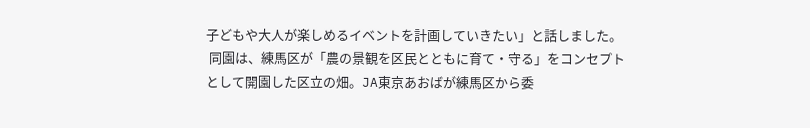子どもや大人が楽しめるイベントを計画していきたい」と話しました。
 同園は、練馬区が「農の景観を区民とともに育て・守る」をコンセプトとして開園した区立の畑。JA東京あおばが練馬区から委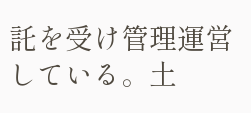託を受け管理運営している。土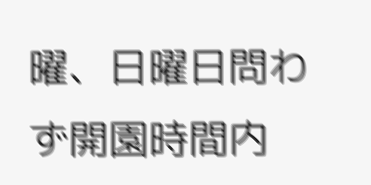曜、日曜日問わず開園時間内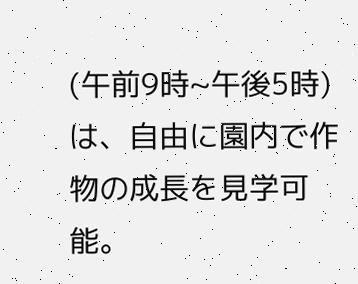(午前9時~午後5時)は、自由に園内で作物の成長を見学可能。